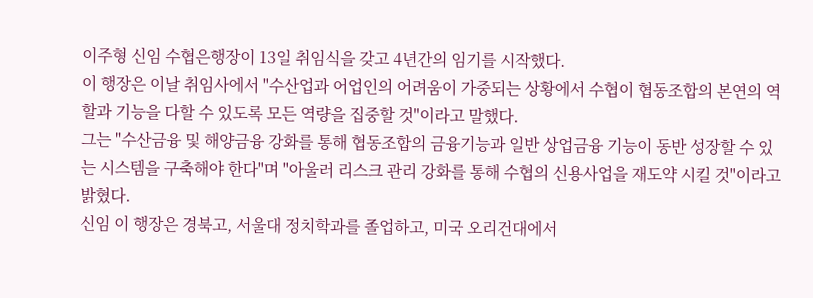이주형 신임 수협은행장이 13일 취임식을 갖고 4년간의 임기를 시작했다.
이 행장은 이날 취임사에서 "수산업과 어업인의 어려움이 가중되는 상황에서 수협이 협동조합의 본연의 역할과 기능을 다할 수 있도록 모든 역량을 집중할 것"이라고 말했다.
그는 "수산금융 및 해양금융 강화를 통해 협동조합의 금융기능과 일반 상업금융 기능이 동반 성장할 수 있는 시스템을 구축해야 한다"며 "아울러 리스크 관리 강화를 통해 수협의 신용사업을 재도약 시킬 것"이라고 밝혔다.
신임 이 행장은 경북고, 서울대 정치학과를 졸업하고, 미국 오리건대에서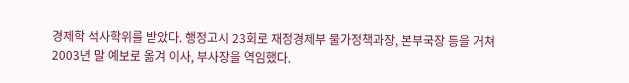경제학 석사학위를 받았다. 행정고시 23회로 재정경제부 물가정책과장, 본부국장 등을 거쳐 2003년 말 예보로 옮겨 이사, 부사장을 역임했다.